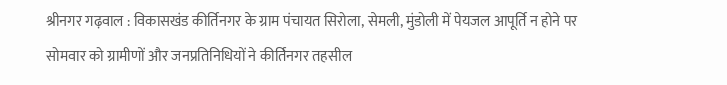श्रीनगर गढ़वाल : विकासखंड कीर्तिनगर के ग्राम पंचायत सिरोला, सेमली, मुंडोली में पेयजल आपूर्ति न होने पर सोमवार को ग्रामीणों और जनप्रतिनिधियों ने कीर्तिनगर तहसील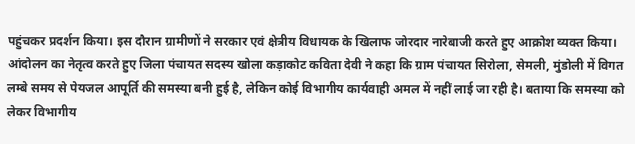पहुंचकर प्रदर्शन किया। इस दौरान ग्रामीणों ने सरकार एवं क्षेत्रीय विधायक के खिलाफ जोरदार नारेबाजी करते हुए आक्रोश व्यक्त किया। आंदोलन का नेतृत्व करते हुए जिला पंचायत सदस्य खोला कड़ाकोट कविता देवी ने कहा कि ग्राम पंचायत सिरोला, सेमली, मुंडोली में विगत लम्बे समय से पेयजल आपूर्ति की समस्या बनी हुई है, लेकिन कोई विभागीय कार्यवाही अमल में नहीं लाई जा रही है। बताया कि समस्या को लेकर विभागीय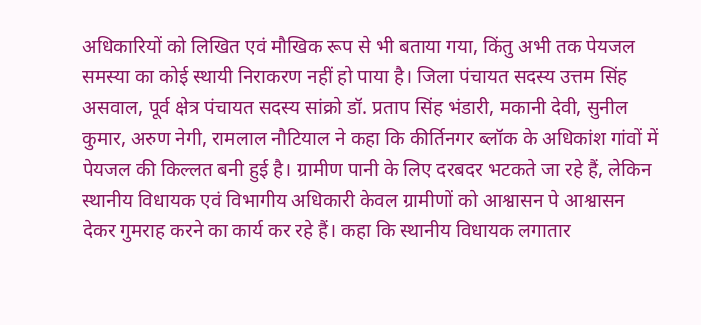अधिकारियों को लिखित एवं मौखिक रूप से भी बताया गया, किंतु अभी तक पेयजल समस्या का कोई स्थायी निराकरण नहीं हो पाया है। जिला पंचायत सदस्य उत्तम सिंह असवाल, पूर्व क्षेत्र पंचायत सदस्य सांक्रो डॉ. प्रताप सिंह भंडारी, मकानी देवी, सुनील कुमार, अरुण नेगी, रामलाल नौटियाल ने कहा कि कीर्तिनगर ब्लॉक के अधिकांश गांवों में पेयजल की किल्लत बनी हुई है। ग्रामीण पानी के लिए दरबदर भटकते जा रहे हैं, लेकिन स्थानीय विधायक एवं विभागीय अधिकारी केवल ग्रामीणों को आश्वासन पे आश्वासन देकर गुमराह करने का कार्य कर रहे हैं। कहा कि स्थानीय विधायक लगातार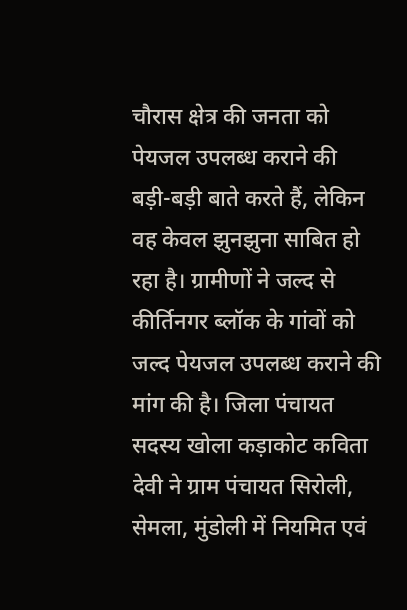चौरास क्षेत्र की जनता को पेयजल उपलब्ध कराने की बड़ी-बड़ी बाते करते हैं, लेकिन वह केवल झुनझुना साबित हो रहा है। ग्रामीणों ने जल्द से कीर्तिनगर ब्लॉक के गांवों को जल्द पेयजल उपलब्ध कराने की मांग की है। जिला पंचायत सदस्य खोला कड़ाकोट कविता देवी ने ग्राम पंचायत सिरोली, सेमला, मुंडोली में नियमित एवं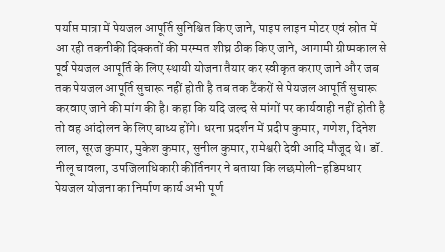पर्याप्त मात्रा में पेयजल आपूर्ति सुनिश्चित किए जाने, पाइप लाइन मोटर एवं स्रोत में आ रही तकनीकी दिक्कतों की मरम्मत शीघ्र ठीक किए जाने, आगामी ग्रीष्मकाल से पूर्व पेयजल आपूर्ति के लिए स्थायी योजना तैयार कर स्वीकृत कराए जाने और जब तक पेयजल आपूर्ति सुचारू नहीं होती है तब तक टैंकरों से पेयजल आपूर्ति सुचारू करवाए जाने की मांग की है। कहा कि यदि जल्द से मांगों पर कार्यवाही नहीं होती है तो वह आंदोलन के लिए बाध्य होंगे। धरना प्रदर्शन में प्रदीप कुमार, गणेश, दिनेश लाल, सूरज कुमार, मुकेश कुमार, सुनील कुमार, रामेश्वरी देवी आदि मौजूद थे। डॉ. नीलू चावला, उपजिलाधिकारी कीर्तिनगर ने बताया कि लछमोली-हडिमधार पेयजल योजना का निर्माण कार्य अभी पूर्ण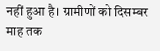नहीं हुआ है। ग्रामीणों को दिसम्बर माह तक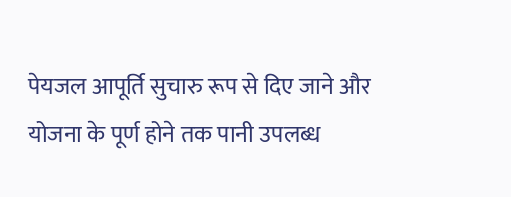पेयजल आपूर्ति सुचारु रूप से दिए जाने और योजना के पूर्ण होने तक पानी उपलब्ध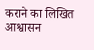कराने का लिखित आश्वासन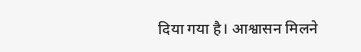दिया गया है। आश्वासन मिलने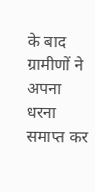के बाद ग्रामीणों ने अपना धरना समाप्त कर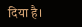दिया है।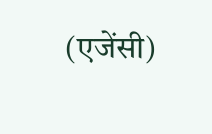(एजेंसी)